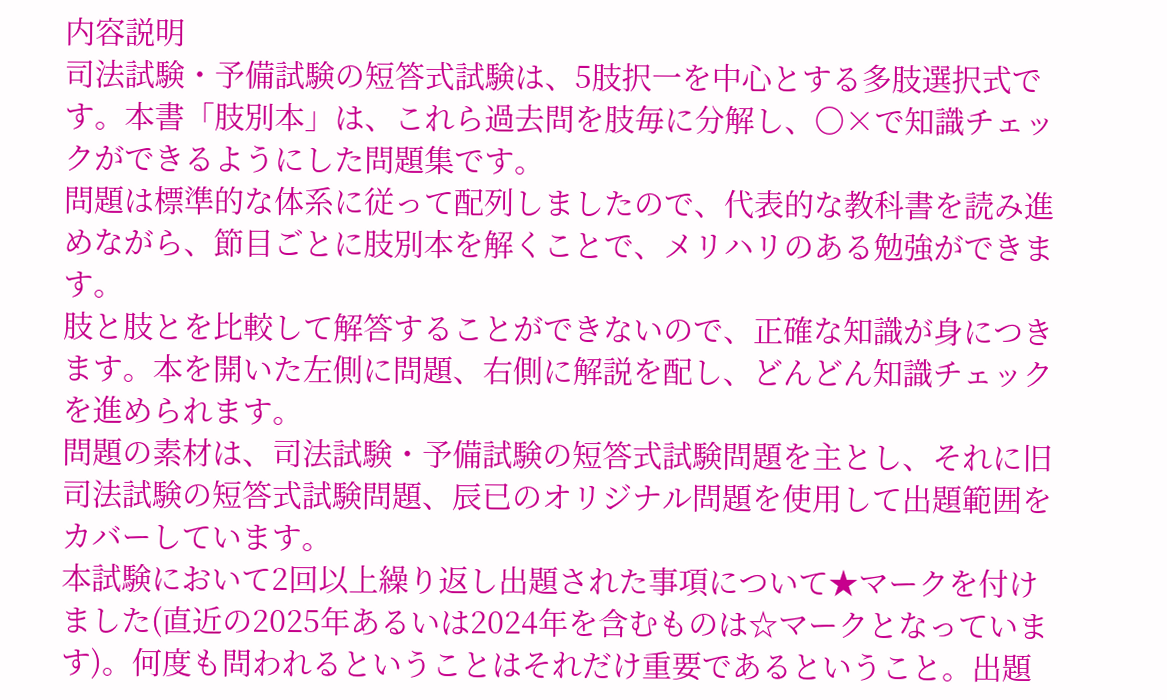内容説明
司法試験・予備試験の短答式試験は、5肢択一を中心とする多肢選択式です。本書「肢別本」は、これら過去問を肢毎に分解し、〇×で知識チェックができるようにした問題集です。
問題は標準的な体系に従って配列しましたので、代表的な教科書を読み進めながら、節目ごとに肢別本を解くことで、メリハリのある勉強ができます。
肢と肢とを比較して解答することができないので、正確な知識が身につきます。本を開いた左側に問題、右側に解説を配し、どんどん知識チェックを進められます。
問題の素材は、司法試験・予備試験の短答式試験問題を主とし、それに旧司法試験の短答式試験問題、辰已のオリジナル問題を使用して出題範囲をカバーしています。
本試験において2回以上繰り返し出題された事項について★マークを付けました(直近の2025年あるいは2024年を含むものは☆マークとなっています)。何度も問われるということはそれだけ重要であるということ。出題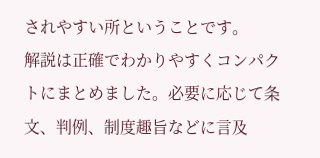されやすい所ということです。
解説は正確でわかりやすくコンパクトにまとめました。必要に応じて条文、判例、制度趣旨などに言及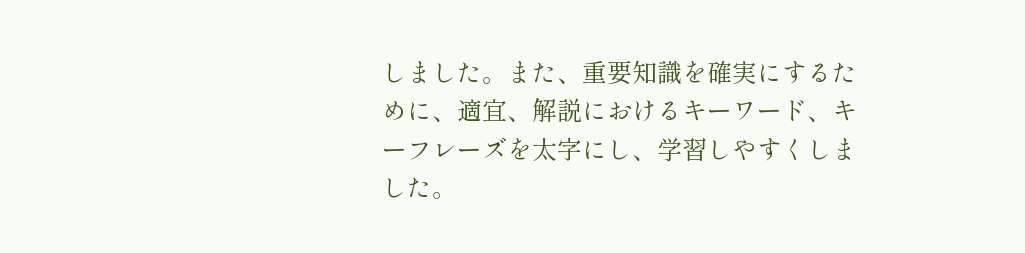しました。また、重要知識を確実にするために、適宜、解説におけるキーワード、キーフレーズを太字にし、学習しやすくしました。